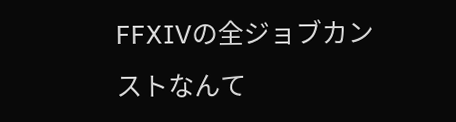FFXIVの全ジョブカンストなんて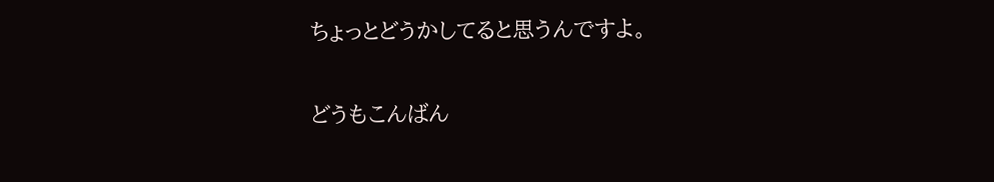ちょっとどうかしてると思うんですよ。

どうもこんばん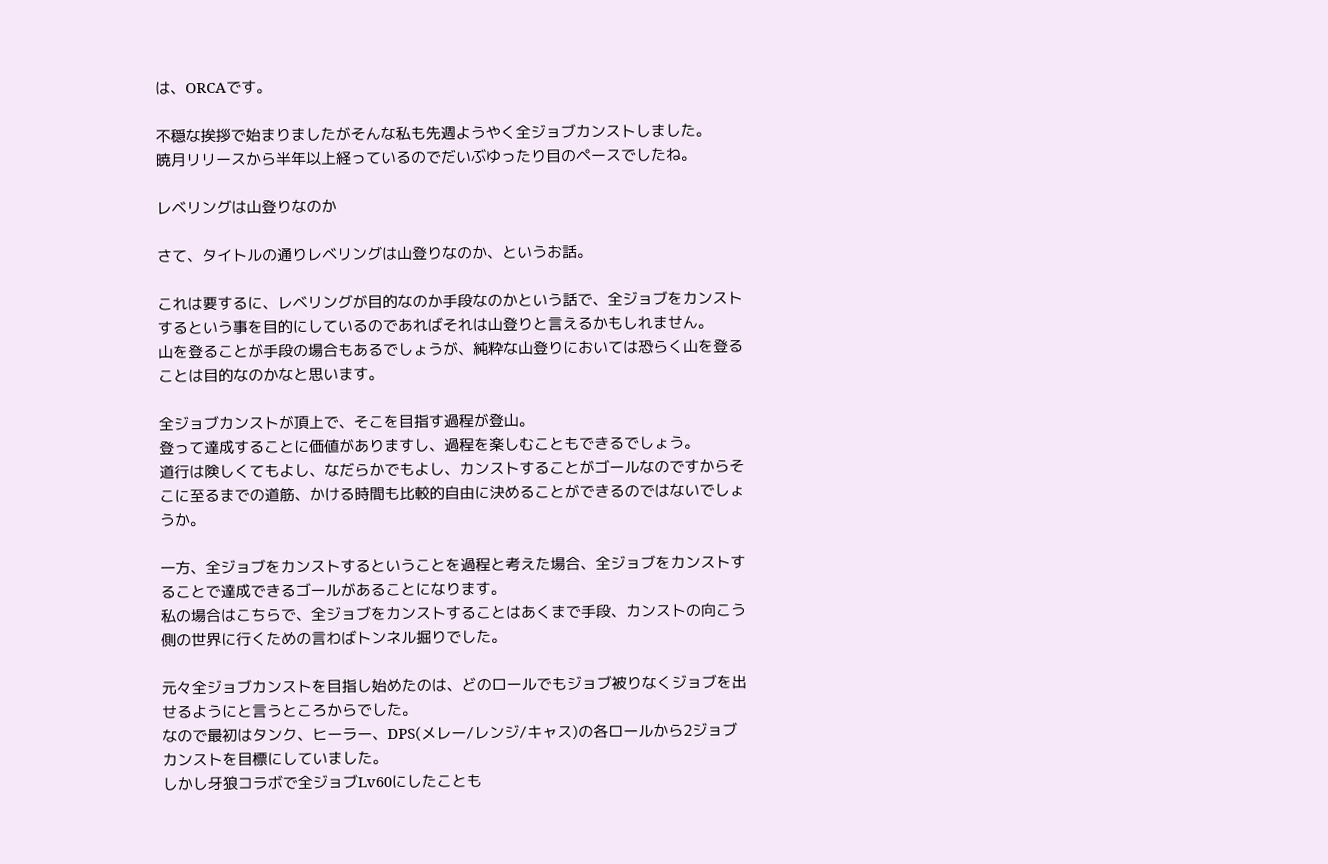は、ORCAです。

不穏な挨拶で始まりましたがそんな私も先週ようやく全ジョブカンストしました。
暁月リリースから半年以上経っているのでだいぶゆったり目のペースでしたね。

レベリングは山登りなのか

さて、タイトルの通りレベリングは山登りなのか、というお話。

これは要するに、レベリングが目的なのか手段なのかという話で、全ジョブをカンストするという事を目的にしているのであればそれは山登りと言えるかもしれません。
山を登ることが手段の場合もあるでしょうが、純粋な山登りにおいては恐らく山を登ることは目的なのかなと思います。

全ジョブカンストが頂上で、そこを目指す過程が登山。
登って達成することに価値がありますし、過程を楽しむこともできるでしょう。
道行は険しくてもよし、なだらかでもよし、カンストすることがゴールなのですからそこに至るまでの道筋、かける時間も比較的自由に決めることができるのではないでしょうか。

一方、全ジョブをカンストするということを過程と考えた場合、全ジョブをカンストすることで達成できるゴールがあることになります。
私の場合はこちらで、全ジョブをカンストすることはあくまで手段、カンストの向こう側の世界に行くための言わばトンネル掘りでした。

元々全ジョブカンストを目指し始めたのは、どのロールでもジョブ被りなくジョブを出せるようにと言うところからでした。
なので最初はタンク、ヒーラー、DPS(メレー/レンジ/キャス)の各ロールから2ジョブカンストを目標にしていました。
しかし牙狼コラボで全ジョブLv60にしたことも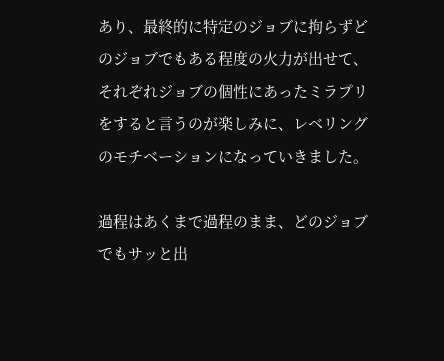あり、最終的に特定のジョブに拘らずどのジョブでもある程度の火力が出せて、それぞれジョブの個性にあったミラプリをすると言うのが楽しみに、レベリングのモチベーションになっていきました。

過程はあくまで過程のまま、どのジョブでもサッと出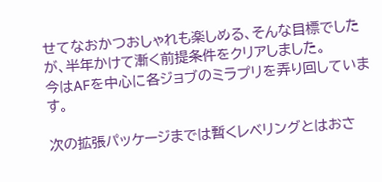せてなおかつおしゃれも楽しめる、そんな目標でしたが、半年かけて漸く前提条件をクリアしました。
今はAFを中心に各ジョブのミラプリを弄り回しています。

次の拡張パッケージまでは暫くレベリングとはおさ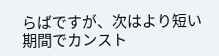らばですが、次はより短い期間でカンスト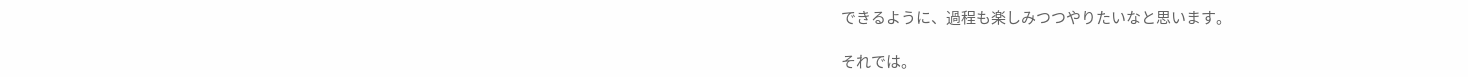できるように、過程も楽しみつつやりたいなと思います。

それでは。